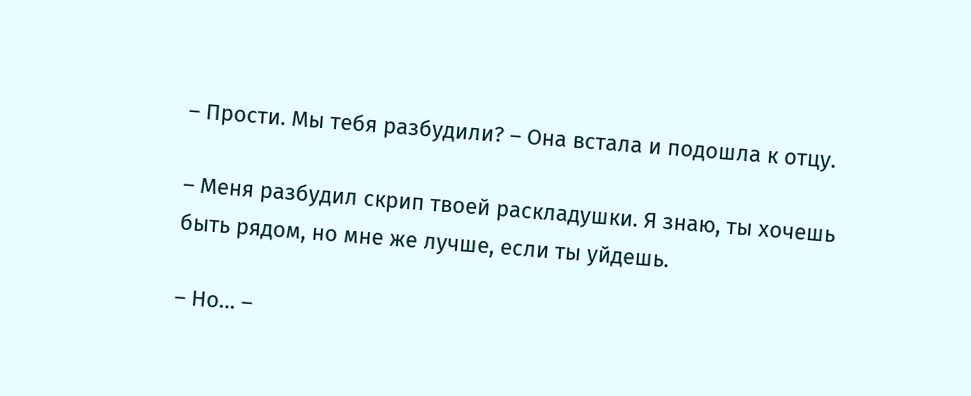– Прости. Мы тебя разбудили? – Она встала и подошла к отцу.

– Меня разбудил скрип твоей раскладушки. Я знаю, ты хочешь быть рядом, но мне же лучше, если ты уйдешь.

– Но… –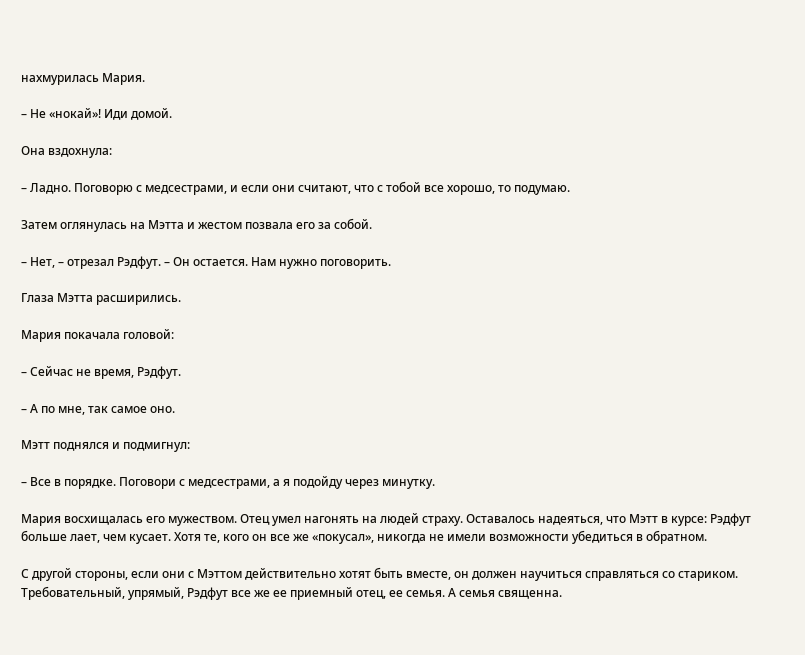нахмурилась Мария.

– Не «нокай»! Иди домой.

Она вздохнула:

– Ладно. Поговорю с медсестрами, и если они считают, что с тобой все хорошо, то подумаю.

Затем оглянулась на Мэтта и жестом позвала его за собой.

– Нет, – отрезал Рэдфут. – Он остается. Нам нужно поговорить.

Глаза Мэтта расширились.

Мария покачала головой:

– Сейчас не время, Рэдфут.

– А по мне, так самое оно.

Мэтт поднялся и подмигнул:

– Все в порядке. Поговори с медсестрами, а я подойду через минутку.

Мария восхищалась его мужеством. Отец умел нагонять на людей страху. Оставалось надеяться, что Мэтт в курсе: Рэдфут больше лает, чем кусает. Хотя те, кого он все же «покусал», никогда не имели возможности убедиться в обратном.

С другой стороны, если они с Мэттом действительно хотят быть вместе, он должен научиться справляться со стариком. Требовательный, упрямый, Рэдфут все же ее приемный отец, ее семья. А семья священна.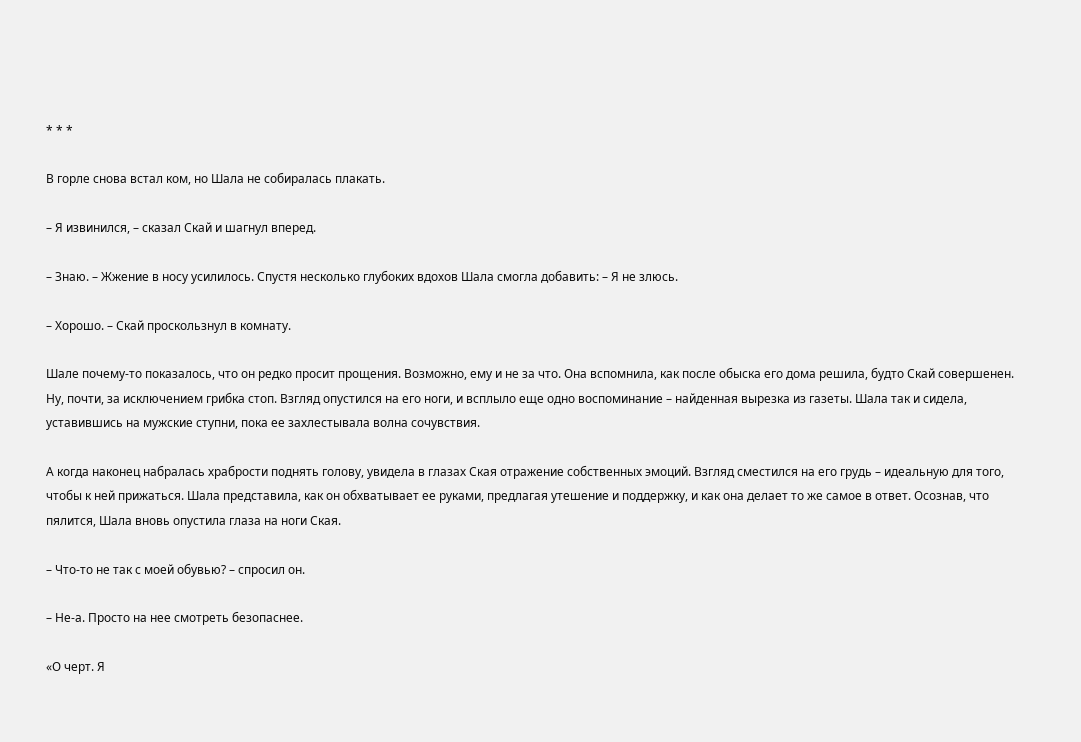* * *

В горле снова встал ком, но Шала не собиралась плакать.

– Я извинился, – сказал Скай и шагнул вперед.

– Знаю. – Жжение в носу усилилось. Спустя несколько глубоких вдохов Шала смогла добавить: – Я не злюсь.

– Хорошо. – Скай проскользнул в комнату.

Шале почему-то показалось, что он редко просит прощения. Возможно, ему и не за что. Она вспомнила, как после обыска его дома решила, будто Скай совершенен. Ну, почти, за исключением грибка стоп. Взгляд опустился на его ноги, и всплыло еще одно воспоминание – найденная вырезка из газеты. Шала так и сидела, уставившись на мужские ступни, пока ее захлестывала волна сочувствия.

А когда наконец набралась храбрости поднять голову, увидела в глазах Ская отражение собственных эмоций. Взгляд сместился на его грудь – идеальную для того, чтобы к ней прижаться. Шала представила, как он обхватывает ее руками, предлагая утешение и поддержку, и как она делает то же самое в ответ. Осознав, что пялится, Шала вновь опустила глаза на ноги Ская.

– Что-то не так с моей обувью? – спросил он.

– Не-а. Просто на нее смотреть безопаснее.

«О черт. Я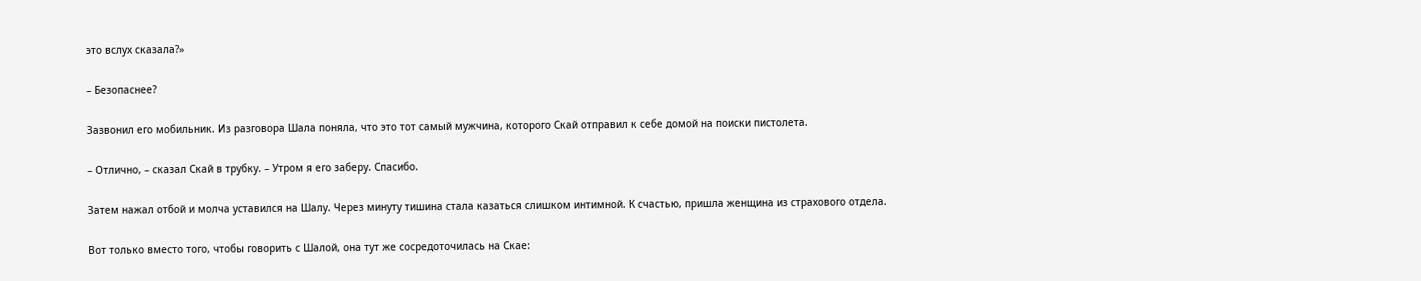это вслух сказала?»

– Безопаснее?

Зазвонил его мобильник. Из разговора Шала поняла, что это тот самый мужчина, которого Скай отправил к себе домой на поиски пистолета.

– Отлично, – сказал Скай в трубку. – Утром я его заберу. Спасибо.

Затем нажал отбой и молча уставился на Шалу. Через минуту тишина стала казаться слишком интимной. К счастью, пришла женщина из страхового отдела.

Вот только вместо того, чтобы говорить с Шалой, она тут же сосредоточилась на Скае: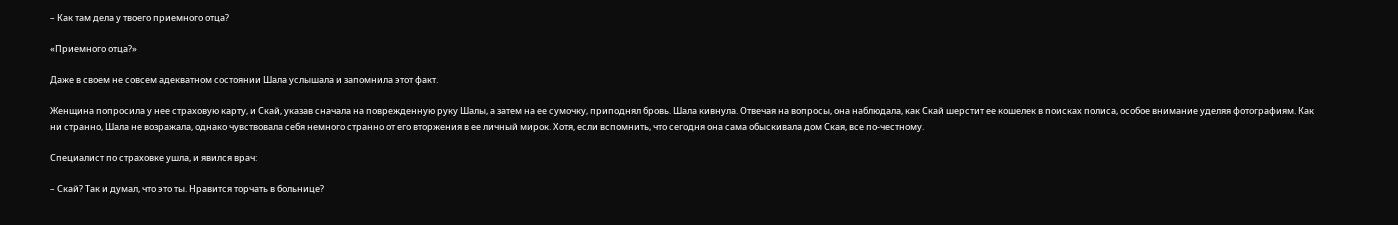– Как там дела у твоего приемного отца?

«Приемного отца?»

Даже в своем не совсем адекватном состоянии Шала услышала и запомнила этот факт.

Женщина попросила у нее страховую карту, и Скай, указав сначала на поврежденную руку Шалы, а затем на ее сумочку, приподнял бровь. Шала кивнула. Отвечая на вопросы, она наблюдала, как Скай шерстит ее кошелек в поисках полиса, особое внимание уделяя фотографиям. Как ни странно, Шала не возражала, однако чувствовала себя немного странно от его вторжения в ее личный мирок. Хотя, если вспомнить, что сегодня она сама обыскивала дом Ская, все по-честному.

Специалист по страховке ушла, и явился врач:

– Скай? Так и думал, что это ты. Нравится торчать в больнице?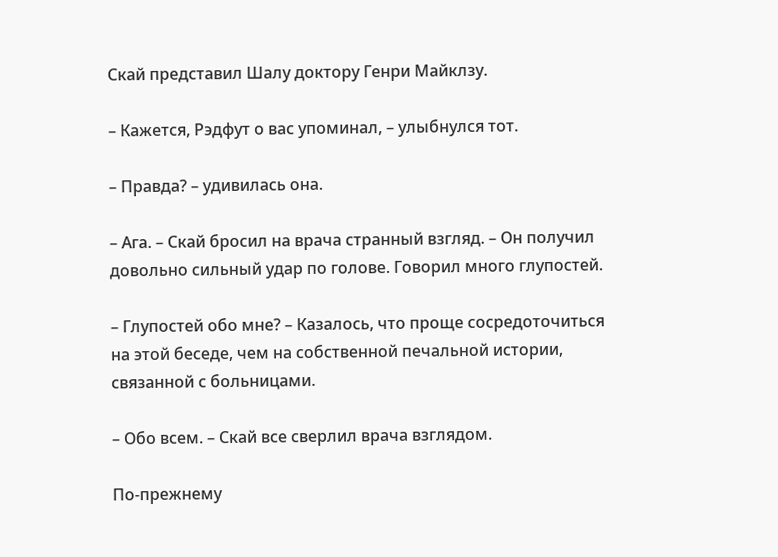Скай представил Шалу доктору Генри Майклзу.

– Кажется, Рэдфут о вас упоминал, – улыбнулся тот.

– Правда? – удивилась она.

– Ага. – Скай бросил на врача странный взгляд. – Он получил довольно сильный удар по голове. Говорил много глупостей.

– Глупостей обо мне? – Казалось, что проще сосредоточиться на этой беседе, чем на собственной печальной истории, связанной с больницами.

– Обо всем. – Скай все сверлил врача взглядом.

По-прежнему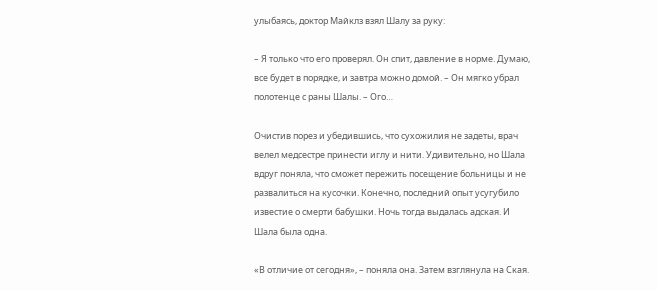улыбаясь, доктор Майклз взял Шалу за руку:

– Я только что его проверял. Он спит, давление в норме. Думаю, все будет в порядке, и завтра можно домой. – Он мягко убрал полотенце с раны Шалы. – Ого…

Очистив порез и убедившись, что сухожилия не задеты, врач велел медсестре принести иглу и нити. Удивительно, но Шала вдруг поняла, что сможет пережить посещение больницы и не развалиться на кусочки. Конечно, последний опыт усугубило известие о смерти бабушки. Ночь тогда выдалась адская. И Шала была одна.

«В отличие от сегодня», – поняла она. Затем взглянула на Ская.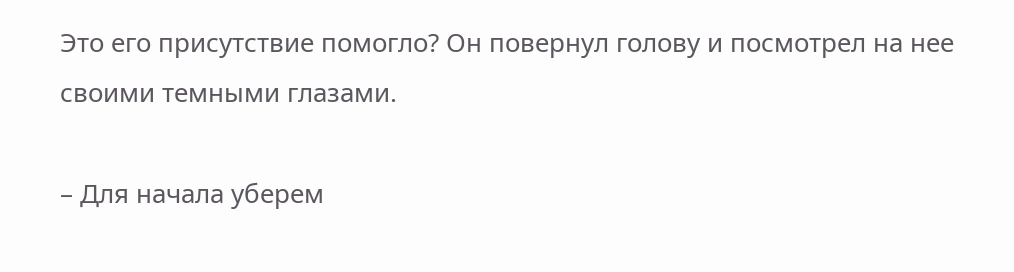Это его присутствие помогло? Он повернул голову и посмотрел на нее своими темными глазами.

– Для начала уберем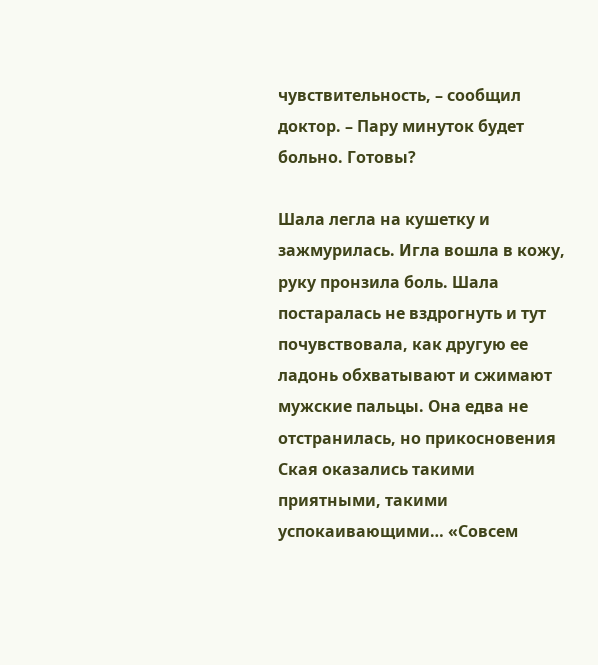чувствительность, – сообщил доктор. – Пару минуток будет больно. Готовы?

Шала легла на кушетку и зажмурилась. Игла вошла в кожу, руку пронзила боль. Шала постаралась не вздрогнуть и тут почувствовала, как другую ее ладонь обхватывают и сжимают мужские пальцы. Она едва не отстранилась, но прикосновения Ская оказались такими приятными, такими успокаивающими… «Совсем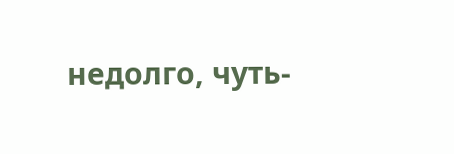недолго, чуть-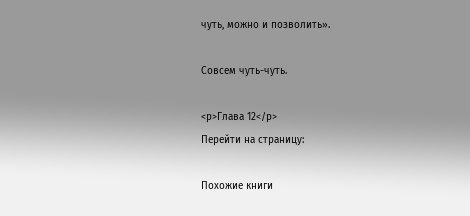чуть, можно и позволить».

Совсем чуть-чуть.

<p>Глава 12</p>
Перейти на страницу:

Похожие книги